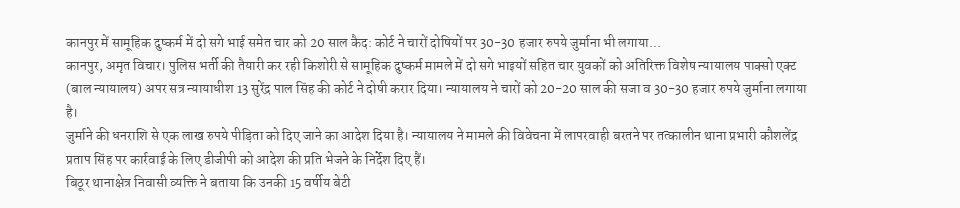कानपुर में सामूहिक दुष्कर्म में दो सगे भाई समेत चार को 20 साल कैद: कोर्ट ने चारों दोषियों पर 30-30 हजार रुपये जुर्माना भी लगाया...
कानपुर, अमृत विचार। पुलिस भर्ती की तैयारी कर रही किशोरी से सामूहिक दुष्कर्म मामले में दो सगे भाइयों सहित चार युवकों को अतिरिक्त विशेष न्यायालय पाक्सो एक्ट (बाल न्यायालय) अपर सत्र न्यायाधीश 13 सुरेंद्र पाल सिंह की कोर्ट ने दोषी करार दिया। न्यायालय ने चारों को 20-20 साल की सजा व 30-30 हजार रुपये जुर्माना लगाया है।
जुर्माने की धनराशि से एक लाख रुपये पीड़िता को दिए जाने का आदेश दिया है। न्यायालय ने मामले की विवेचना में लापरवाही बरतने पर तत्कालीन थाना प्रभारी कौशलेंद्र प्रताप सिंह पर कार्रवाई के लिए डीजीपी को आदेश की प्रति भेजने के निर्देश दिए हैं।
बिठूर थानाक्षेत्र निवासी व्यक्ति ने बताया कि उनकी 15 वर्षीय बेटी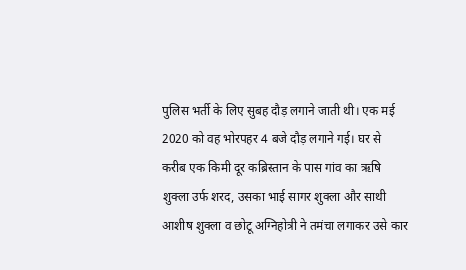पुलिस भर्ती के लिए सुबह दौड़ लगाने जाती थी। एक मई 2020 को वह भोरपहर 4 बजे दौड़ लगाने गई। घर से करीब एक किमी दूर कब्रिस्तान के पास गांव का ऋषि शुक्ला उर्फ शरद, उसका भाई सागर शुक्ला और साथी आशीष शुक्ला व छोटू अग्निहोत्री ने तमंचा लगाकर उसे कार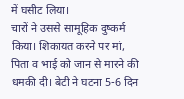में घसीट लिया।
चारों ने उससे सामूहिक दुष्कर्म किया। शिकायत करने पर मां, पिता व भाई को जान से मारने की धमकी दी। बेटी ने घटना 5-6 दिन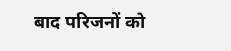बाद परिजनों को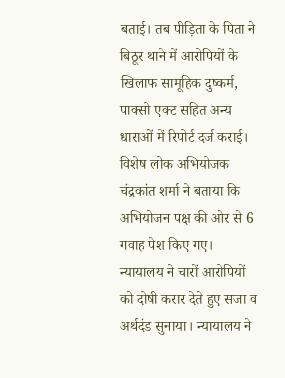बताई। तब पीड़िता के पिता ने बिठूर थाने में आरोपियों के खिलाफ सामूहिक दुष्कर्म, पाक्सो एक्ट सहित अन्य धाराओं में रिपोर्ट दर्ज कराई। विशेष लोक अभियोजक चंद्रकांत शर्मा ने बताया कि अभियोजन पक्ष की ओर से 6 गवाह पेश किए गए।
न्यायालय ने चारों आरोपियों को दोषी करार देते हुए सजा व अर्थदंड सुनाया। न्यायालय ने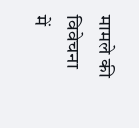मामले की विवेचना में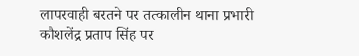लापरवाही बरतने पर तत्कालीन थाना प्रभारी कौशलेंद्र प्रताप सिंह पर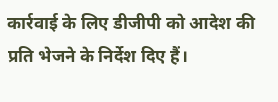कार्रवाई के लिए डीजीपी को आदेश की प्रति भेजने के निर्देश दिए हैं।